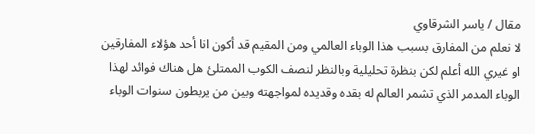مقال / ياسر الشرقاوي
لا نعلم من المفارق بسبب هذا الوباء العالمي ومن المقيم قد أكون انا أحد هؤلاء المفارقين او غيري الله أعلم لكن بنظرة تحليلية وبالنظر لنصف الكوب الممتلئ هل هناك فوائد لهذا الوباء المدمر الذي تشمر العالم له بقده وقديده لمواجهته وبين من يربطون سنوات الوباء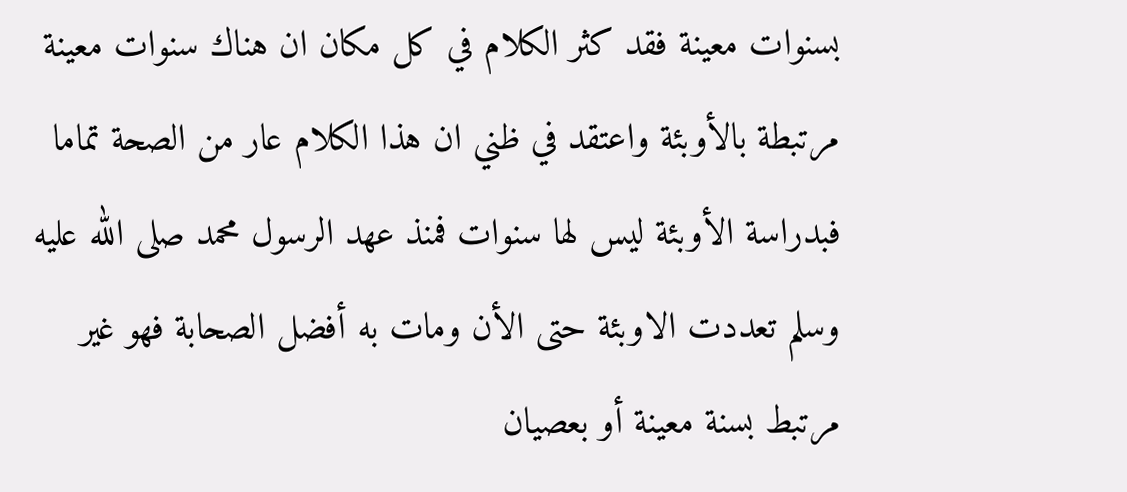بسنوات معينة فقد كثر الكلام في كل مكان ان هناك سنوات معينة مرتبطة بالأوبئة واعتقد في ظني ان هذا الكلام عار من الصحة تماما فبدراسة الأوبئة ليس لها سنوات فمنذ عهد الرسول محمد صلى الله عليه وسلم تعددت الاوبئة حتى الأن ومات به أفضل الصحابة فهو غير مرتبط بسنة معينة أو بعصيان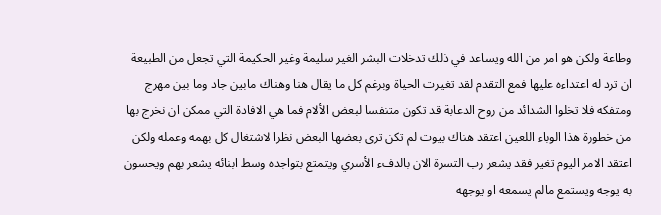وطاعة ولكن هو امر من الله ويساعد في ذلك تدخلات البشر الغير سليمة وغير الحكيمة التي تجعل من الطبيعة ان ترد له اعتداءه عليها فمع التقدم لقد تغيرت الحياة وبرغم كل ما يقال هنا وهناك مابين جاد وما بين مهرج ومتفكه فلا تخلوا الشدائد من روح الدعابة قد تكون متنفسا لبعض الألام فما هي الافادة التي ممكن ان نخرج بها من خطورة هذا الوباء اللعين اعتقد هناك بيوت لم تكن ترى بعضها البعض نظرا لاشتغال كل بهمه وعمله ولكن اعتقد الامر اليوم تغير فقد يشعر رب التسرة الان بالدفء الأسري ويتمتع بتواجده وسط ابنائه يشعر بهم ويحسون به يوجه ويستمع مالم يسمعه او يوجهه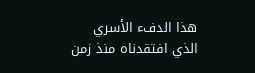هذا الدفء الأسري الذي افتقدناه منذ زمن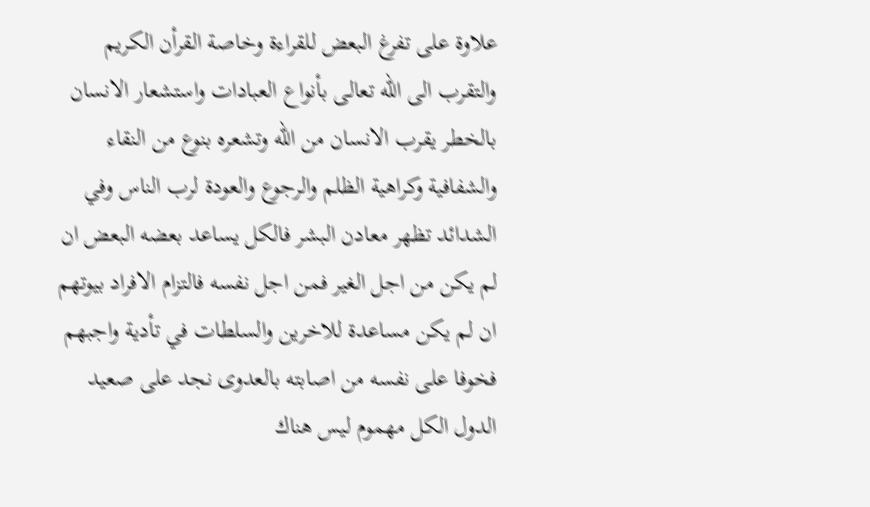علاوة على تفرغ البعض للقراءة وخاصة القرأن الكريم والتقرب الى الله تعالى بأنواع العبادات واستشعار الانسان بالخطر يقرب الانسان من الله وتشعره بنوع من النقاء والشفافية وكراهية الظلم والرجوع والعودة لرب الناس وفي الشدائد تظهر معادن البشر فالكل يساعد بعضه البعض ان لم يكن من اجل الغير فمن اجل نفسه فالتزام الافراد بيوتهم ان لم يكن مساعدة للاخرين والسلطات في تأدية واجبهم فخوفا على نفسه من اصابته بالعدوى نجد على صعيد الدول الكل مهموم ليس هناك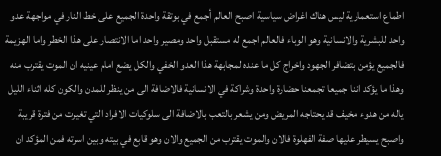اطماع استعمارية ليس هناك اغراض سياسية اصبح العالم أجمع في بوتقة واحدة الجميع على خط النار في مواجهة عدو واحد للبشرية والانسانية وهو الوباء فالعالم اجمع له مستقبل واحد ومصير واحد اما الانتصار على هذا الخطر واما الهزيمة فالجميع يؤمن بتضافر الجهود واخراج كل ما عنده لمجابهة هذا العدو الخفي والكل يضع امام عينيه ان الموت يقترب منه وهذا ما يؤكد اننا جميعا تجمعنا حضارة واحدة وشراكة في الانسانية فالاضافة الى من ينظر للمدن والكون كله اثناء الليل ياله من هدوء مخيف قد يحتاجه المريض ومن يشعر بالتعب بالاضافة الى سلوكيات الافراد التي تغيرت من فترة قريبة واصبح يسيطر عليها صفة الفهلوة فالان والموت يقترب من الجميع والان وهو قابع في بيته وبين اسرته فمن المؤكد ان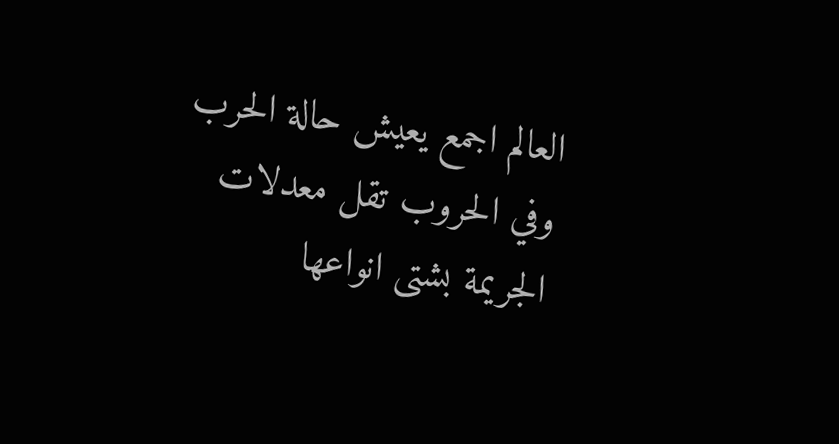العالم اجمع يعيش حالة الحرب وفي الحروب تقل معدلات الجريمة بشتى انواعها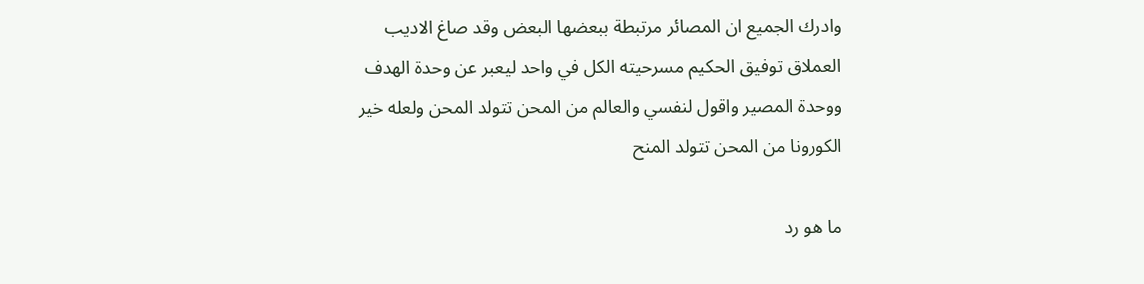وادرك الجميع ان المصائر مرتبطة ببعضها البعض وقد صاغ الاديب العملاق توفيق الحكيم مسرحيته الكل في واحد ليعبر عن وحدة الهدف ووحدة المصير واقول لنفسي والعالم من المحن تتولد المحن ولعله خير
الكورونا من المحن تتولد المنح

ما هو رد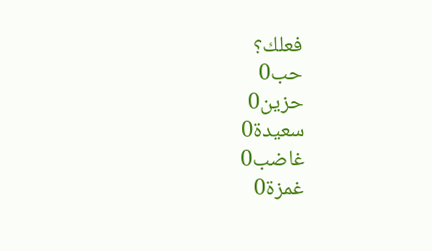فعلك؟
حب0
حزين0
سعيدة0
غاضب0
غمزة0